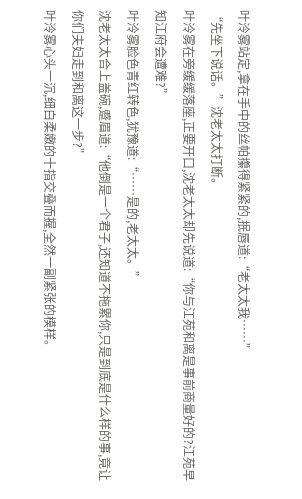叶泠雾站定,拿在手中的丝帕攥得紧紧的,抿唇道:“老太太我……”
“先坐下说话。”沈老太太打断。
叶泠雾在旁缓缓落座,正要开口,沈老太太却先说道:“你与江苑和离是事前商量好的?江苑早知江府会遭难?”
叶泠雾脸色青红转色,犹豫道:“……是的,老太太。”
沈老太太合上盖碗,蹙眉道:“他倒是一个君子,还知道不拖累你,只是到底是什么样的事,竟让你们夫妇走到和离这一步?”
叶泠雾心头一沉,细白柔嫩的十指交叠而握,全然一副紧张的模样。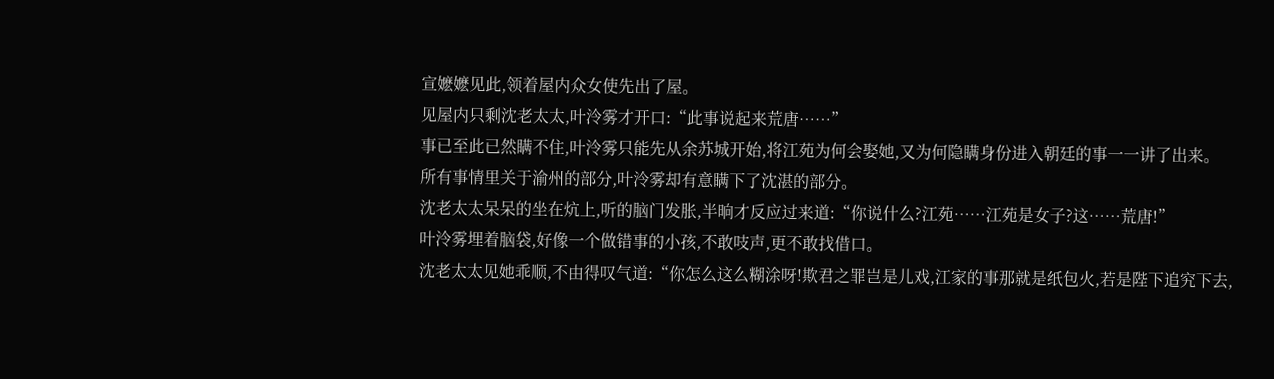宣嬷嬷见此,领着屋内众女使先出了屋。
见屋内只剩沈老太太,叶泠雾才开口:“此事说起来荒唐……”
事已至此已然瞒不住,叶泠雾只能先从余苏城开始,将江苑为何会娶她,又为何隐瞒身份进入朝廷的事一一讲了出来。
所有事情里关于渝州的部分,叶泠雾却有意瞒下了沈湛的部分。
沈老太太呆呆的坐在炕上,听的脑门发胀,半晌才反应过来道:“你说什么?江苑……江苑是女子?这……荒唐!”
叶泠雾埋着脑袋,好像一个做错事的小孩,不敢吱声,更不敢找借口。
沈老太太见她乖顺,不由得叹气道:“你怎么这么糊涂呀!欺君之罪岂是儿戏,江家的事那就是纸包火,若是陛下追究下去,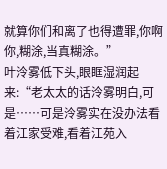就算你们和离了也得遭罪,你啊你,糊涂,当真糊涂。”
叶泠雾低下头,眼眶湿润起来:“老太太的话泠雾明白,可是……可是泠雾实在没办法看着江家受难,看着江苑入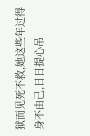狱而见死不救,她这些年过得身不由己,日日提心吊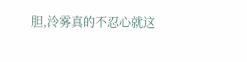胆,泠雾真的不忍心就这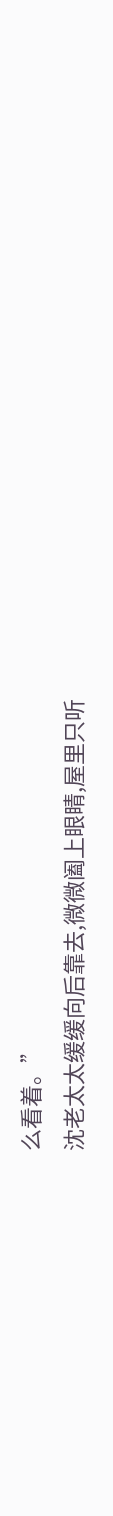么看着。”
沈老太太缓缓向后靠去,微微阖上眼睛,屋里只听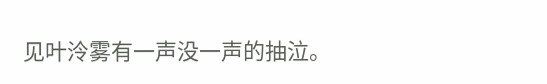见叶泠雾有一声没一声的抽泣。